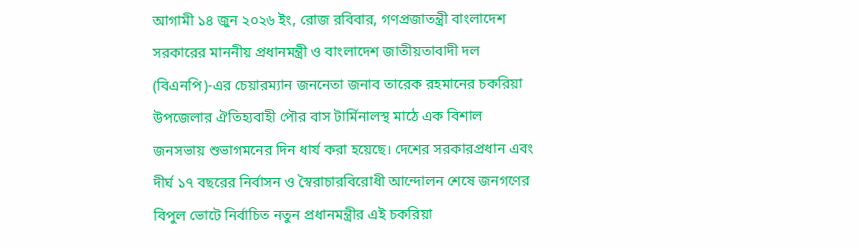আগামী ১৪ জুন ২০২৬ ইং, রোজ রবিবার, গণপ্রজাতন্ত্রী বাংলাদেশ সরকারের মাননীয় প্রধানমন্ত্রী ও বাংলাদেশ জাতীয়তাবাদী দল (বিএনপি)-এর চেয়ারম্যান জননেতা জনাব তারেক রহমানের চকরিয়া উপজেলার ঐতিহ্যবাহী পৌর বাস টার্মিনালস্থ মাঠে এক বিশাল জনসভায় শুভাগমনের দিন ধার্য করা হয়েছে। দেশের সরকারপ্রধান এবং দীর্ঘ ১৭ বছরের নির্বাসন ও স্বৈরাচারবিরোধী আন্দোলন শেষে জনগণের বিপুল ভোটে নির্বাচিত নতুন প্রধানমন্ত্রীর এই চকরিয়া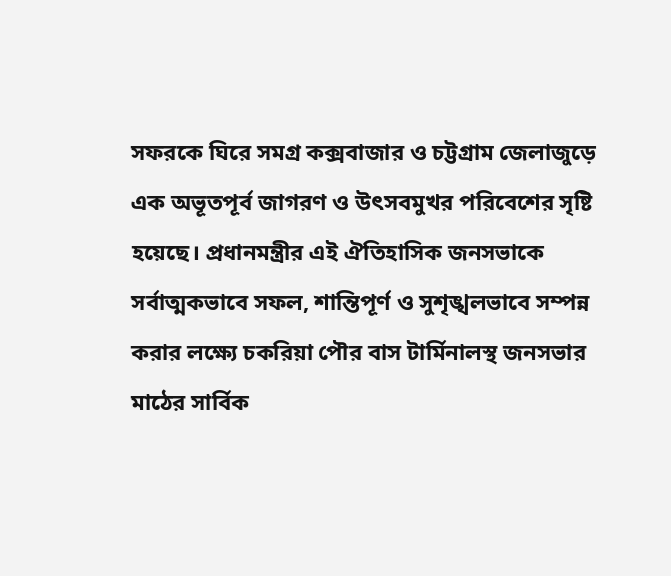সফরকে ঘিরে সমগ্র কক্সবাজার ও চট্টগ্রাম জেলাজুড়ে এক অভূতপূর্ব জাগরণ ও উৎসবমুখর পরিবেশের সৃষ্টি হয়েছে। প্রধানমন্ত্রীর এই ঐতিহাসিক জনসভাকে সর্বাত্মকভাবে সফল, শান্তিপূর্ণ ও সুশৃঙ্খলভাবে সম্পন্ন করার লক্ষ্যে চকরিয়া পৌর বাস টার্মিনালস্থ জনসভার মাঠের সার্বিক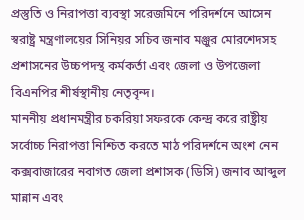প্রস্তুতি ও নিরাপত্তা ব্যবস্থা সরেজমিনে পরিদর্শনে আসেন স্বরাষ্ট্র মন্ত্রণালয়ের সিনিয়র সচিব জনাব মঞ্জুর মোরশেদসহ প্রশাসনের উচ্চপদস্থ কর্মকর্তা এবং জেলা ও উপজেলা বিএনপির শীর্ষস্থানীয় নেতৃবৃন্দ।
মাননীয় প্রধানমন্ত্রীর চকরিয়া সফরকে কেন্দ্র করে রাষ্ট্রীয় সর্বোচ্চ নিরাপত্তা নিশ্চিত করতে মাঠ পরিদর্শনে অংশ নেন কক্সবাজারের নবাগত জেলা প্রশাসক (ডিসি) জনাব আব্দুল মান্নান এবং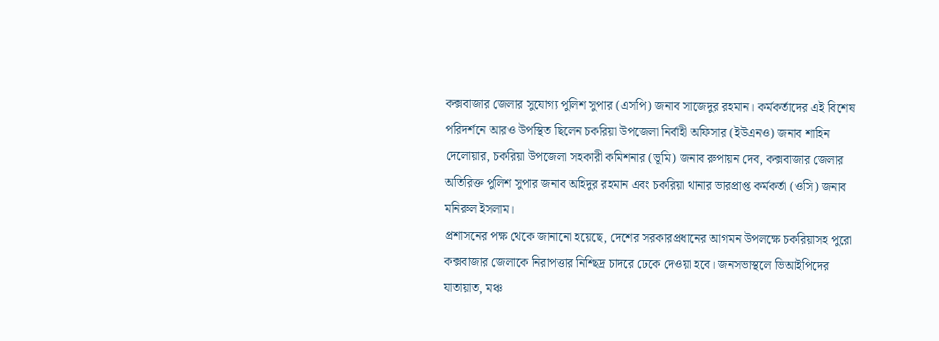কক্সবাজার জেলার সুযোগ্য পুলিশ সুপার (এসপি) জনাব সাজেদুর রহমান। কর্মকর্তাদের এই বিশেষ পরিদর্শনে আরও উপস্থিত ছিলেন চকরিয়া উপজেলা নির্বাহী অফিসার (ইউএনও) জনাব শাহিন দেলোয়ার, চকরিয়া উপজেলা সহকারী কমিশনার (ভূমি) জনাব রুপায়ন দেব, কক্সবাজার জেলার অতিরিক্ত পুলিশ সুপার জনাব অহিদুর রহমান এবং চকরিয়া থানার ভারপ্রাপ্ত কর্মকর্তা (ওসি) জনাব মনিরুল ইসলাম।
প্রশাসনের পক্ষ থেকে জানানো হয়েছে, দেশের সরকারপ্রধানের আগমন উপলক্ষে চকরিয়াসহ পুরো কক্সবাজার জেলাকে নিরাপত্তার নিশ্ছিদ্র চাদরে ঢেকে দেওয়া হবে। জনসভাস্থলে ভিআইপিদের যাতায়াত, মঞ্চ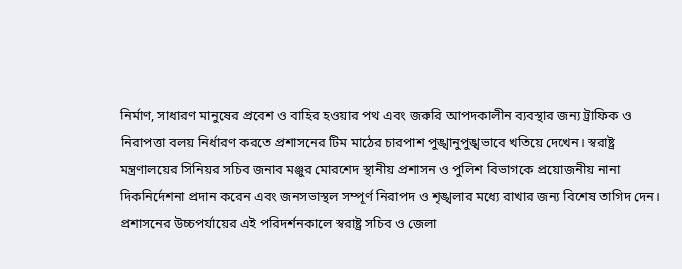নির্মাণ, সাধারণ মানুষের প্রবেশ ও বাহির হওয়ার পথ এবং জরুরি আপদকালীন ব্যবস্থার জন্য ট্রাফিক ও নিরাপত্তা বলয় নির্ধারণ করতে প্রশাসনের টিম মাঠের চারপাশ পুঙ্খানুপুঙ্খভাবে খতিয়ে দেখেন। স্বরাষ্ট্র মন্ত্রণালয়ের সিনিয়র সচিব জনাব মঞ্জুর মোরশেদ স্থানীয় প্রশাসন ও পুলিশ বিভাগকে প্রয়োজনীয় নানা দিকনির্দেশনা প্রদান করেন এবং জনসভাস্থল সম্পূর্ণ নিরাপদ ও শৃঙ্খলার মধ্যে রাখার জন্য বিশেষ তাগিদ দেন।
প্রশাসনের উচ্চপর্যায়ের এই পরিদর্শনকালে স্বরাষ্ট্র সচিব ও জেলা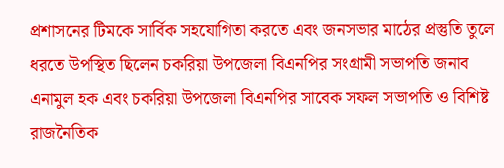প্রশাসনের টিমকে সার্বিক সহযোগিতা করতে এবং জনসভার মাঠের প্রস্তুতি তুলে ধরতে উপস্থিত ছিলেন চকরিয়া উপজেলা বিএনপির সংগ্রামী সভাপতি জনাব এনামুল হক এবং চকরিয়া উপজেলা বিএনপির সাবেক সফল সভাপতি ও বিশিষ্ট রাজনৈতিক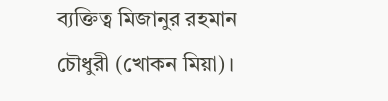ব্যক্তিত্ব মিজানুর রহমান চৌধুরী (খোকন মিয়া)।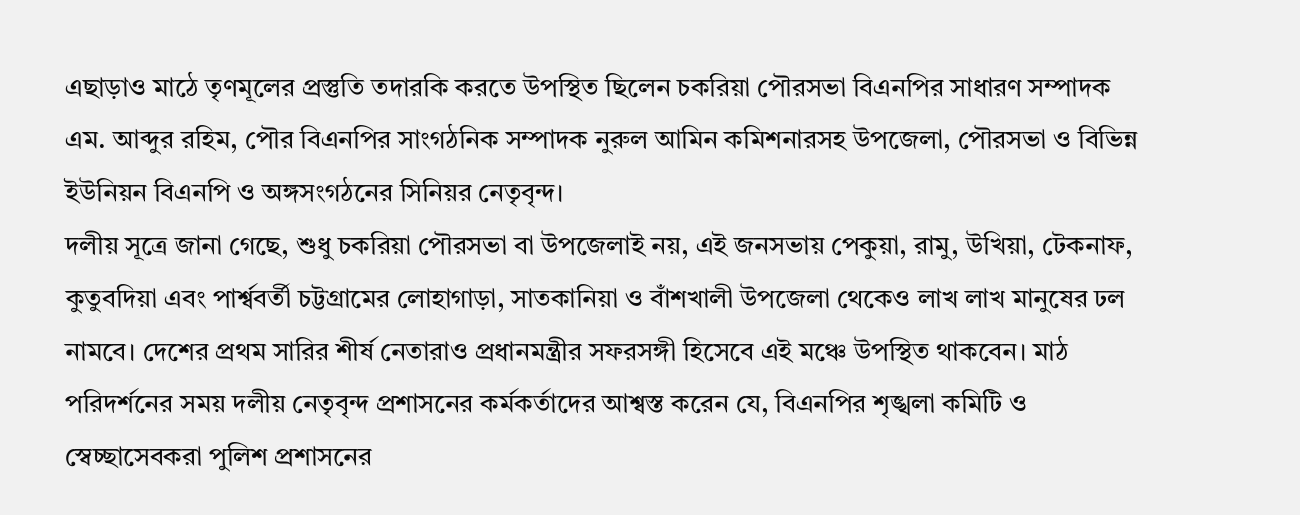এছাড়াও মাঠে তৃণমূলের প্রস্তুতি তদারকি করতে উপস্থিত ছিলেন চকরিয়া পৌরসভা বিএনপির সাধারণ সম্পাদক এম. আব্দুর রহিম, পৌর বিএনপির সাংগঠনিক সম্পাদক নুরুল আমিন কমিশনারসহ উপজেলা, পৌরসভা ও বিভিন্ন ইউনিয়ন বিএনপি ও অঙ্গসংগঠনের সিনিয়র নেতৃবৃন্দ।
দলীয় সূত্রে জানা গেছে, শুধু চকরিয়া পৌরসভা বা উপজেলাই নয়, এই জনসভায় পেকুয়া, রামু, উখিয়া, টেকনাফ, কুতুবদিয়া এবং পার্শ্ববর্তী চট্টগ্রামের লোহাগাড়া, সাতকানিয়া ও বাঁশখালী উপজেলা থেকেও লাখ লাখ মানুষের ঢল নামবে। দেশের প্রথম সারির শীর্ষ নেতারাও প্রধানমন্ত্রীর সফরসঙ্গী হিসেবে এই মঞ্চে উপস্থিত থাকবেন। মাঠ পরিদর্শনের সময় দলীয় নেতৃবৃন্দ প্রশাসনের কর্মকর্তাদের আশ্বস্ত করেন যে, বিএনপির শৃঙ্খলা কমিটি ও স্বেচ্ছাসেবকরা পুলিশ প্রশাসনের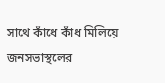সাথে কাঁধে কাঁধ মিলিয়ে জনসভাস্থলের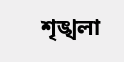শৃঙ্খলা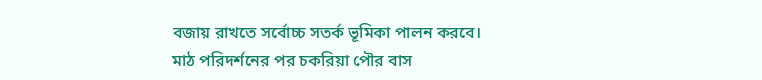বজায় রাখতে সর্বোচ্চ সতর্ক ভূমিকা পালন করবে।
মাঠ পরিদর্শনের পর চকরিয়া পৌর বাস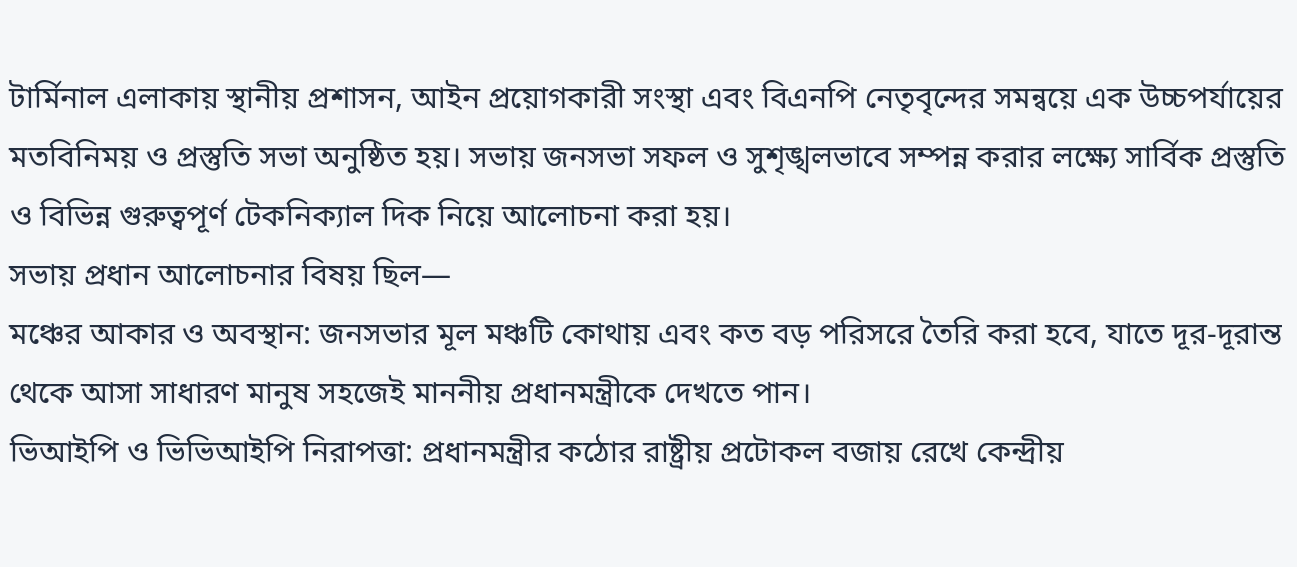টার্মিনাল এলাকায় স্থানীয় প্রশাসন, আইন প্রয়োগকারী সংস্থা এবং বিএনপি নেতৃবৃন্দের সমন্বয়ে এক উচ্চপর্যায়ের মতবিনিময় ও প্রস্তুতি সভা অনুষ্ঠিত হয়। সভায় জনসভা সফল ও সুশৃঙ্খলভাবে সম্পন্ন করার লক্ষ্যে সার্বিক প্রস্তুতি ও বিভিন্ন গুরুত্বপূর্ণ টেকনিক্যাল দিক নিয়ে আলোচনা করা হয়।
সভায় প্রধান আলোচনার বিষয় ছিল—
মঞ্চের আকার ও অবস্থান: জনসভার মূল মঞ্চটি কোথায় এবং কত বড় পরিসরে তৈরি করা হবে, যাতে দূর-দূরান্ত থেকে আসা সাধারণ মানুষ সহজেই মাননীয় প্রধানমন্ত্রীকে দেখতে পান।
ভিআইপি ও ভিভিআইপি নিরাপত্তা: প্রধানমন্ত্রীর কঠোর রাষ্ট্রীয় প্রটোকল বজায় রেখে কেন্দ্রীয়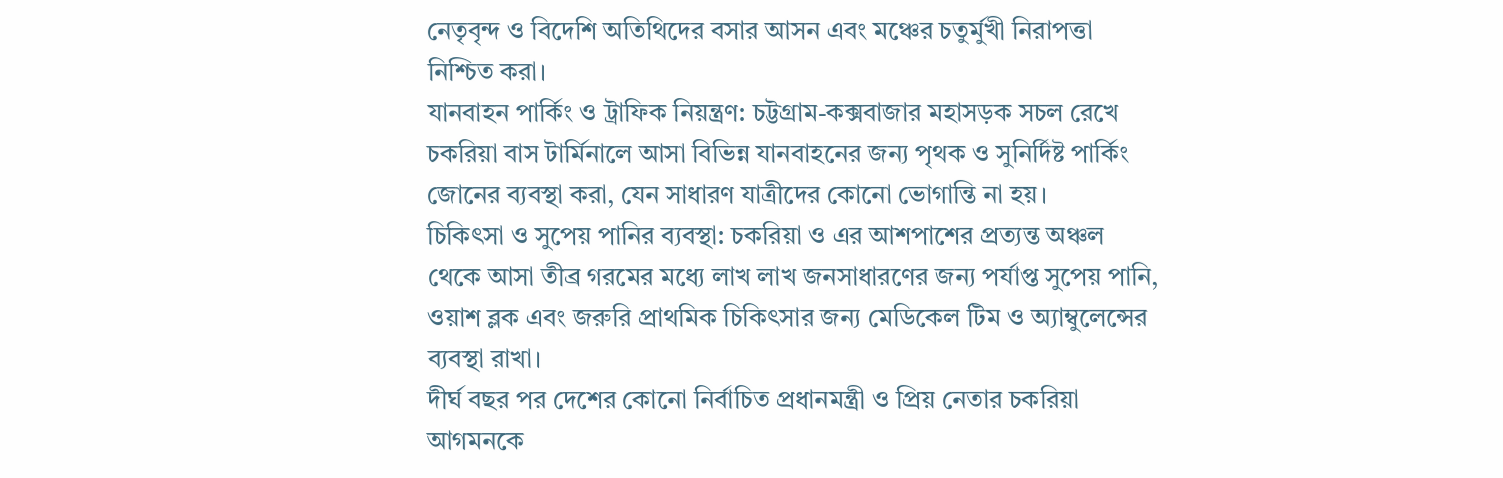নেতৃবৃন্দ ও বিদেশি অতিথিদের বসার আসন এবং মঞ্চের চতুর্মুখী নিরাপত্তা নিশ্চিত করা।
যানবাহন পার্কিং ও ট্রাফিক নিয়ন্ত্রণ: চট্টগ্রাম-কক্সবাজার মহাসড়ক সচল রেখে চকরিয়া বাস টার্মিনালে আসা বিভিন্ন যানবাহনের জন্য পৃথক ও সুনির্দিষ্ট পার্কিং জোনের ব্যবস্থা করা, যেন সাধারণ যাত্রীদের কোনো ভোগান্তি না হয়।
চিকিৎসা ও সুপেয় পানির ব্যবস্থা: চকরিয়া ও এর আশপাশের প্রত্যন্ত অঞ্চল থেকে আসা তীব্র গরমের মধ্যে লাখ লাখ জনসাধারণের জন্য পর্যাপ্ত সুপেয় পানি, ওয়াশ ব্লক এবং জরুরি প্রাথমিক চিকিৎসার জন্য মেডিকেল টিম ও অ্যাম্বুলেন্সের ব্যবস্থা রাখা।
দীর্ঘ বছর পর দেশের কোনো নির্বাচিত প্রধানমন্ত্রী ও প্রিয় নেতার চকরিয়া আগমনকে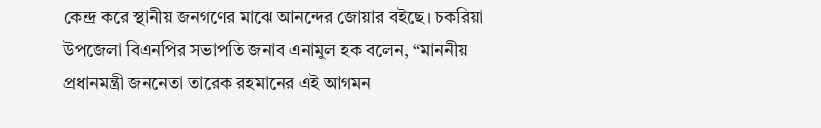কেন্দ্র করে স্থানীয় জনগণের মাঝে আনন্দের জোয়ার বইছে। চকরিয়া উপজেলা বিএনপির সভাপতি জনাব এনামুল হক বলেন, “মাননীয় প্রধানমন্ত্রী জননেতা তারেক রহমানের এই আগমন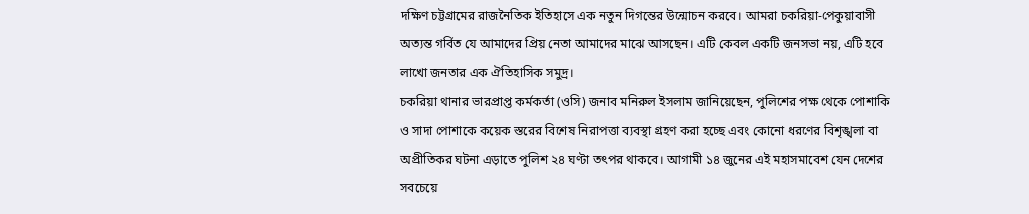দক্ষিণ চট্টগ্রামের রাজনৈতিক ইতিহাসে এক নতুন দিগন্তের উন্মোচন করবে। আমরা চকরিয়া-পেকুয়াবাসী অত্যন্ত গর্বিত যে আমাদের প্রিয় নেতা আমাদের মাঝে আসছেন। এটি কেবল একটি জনসভা নয়, এটি হবে লাখো জনতার এক ঐতিহাসিক সমুদ্র।
চকরিয়া থানার ভারপ্রাপ্ত কর্মকর্তা (ওসি) জনাব মনিরুল ইসলাম জানিয়েছেন, পুলিশের পক্ষ থেকে পোশাকি ও সাদা পোশাকে কয়েক স্তরের বিশেষ নিরাপত্তা ব্যবস্থা গ্রহণ করা হচ্ছে এবং কোনো ধরণের বিশৃঙ্খলা বা অপ্রীতিকর ঘটনা এড়াতে পুলিশ ২৪ ঘণ্টা তৎপর থাকবে। আগামী ১৪ জুনের এই মহাসমাবেশ যেন দেশের সবচেয়ে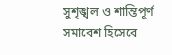সুশৃঙ্খল ও শান্তিপূর্ণ সমাবেশ হিসেবে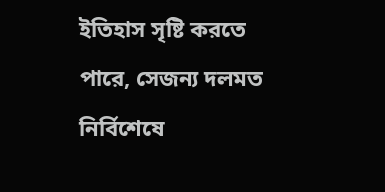ইতিহাস সৃষ্টি করতে পারে, সেজন্য দলমত নির্বিশেষে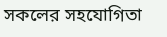সকলের সহযোগিতা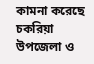কামনা করেছে চকরিয়া উপজেলা ও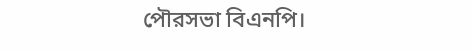পৌরসভা বিএনপি।